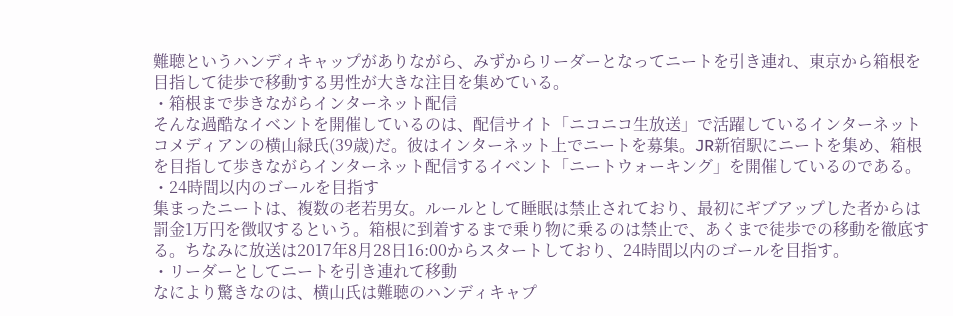難聴というハンディキャップがありながら、みずからリーダーとなってニートを引き連れ、東京から箱根を目指して徒歩で移動する男性が大きな注目を集めている。
・箱根まで歩きながらインターネット配信
そんな過酷なイベントを開催しているのは、配信サイト「ニコニコ生放送」で活躍しているインターネットコメディアンの横山緑氏(39歳)だ。彼はインターネット上でニートを募集。JR新宿駅にニートを集め、箱根を目指して歩きながらインターネット配信するイベント「ニートウォーキング」を開催しているのである。
・24時間以内のゴールを目指す
集まったニートは、複数の老若男女。ルールとして睡眠は禁止されており、最初にギブアップした者からは罰金1万円を徴収するという。箱根に到着するまで乗り物に乗るのは禁止で、あくまで徒歩での移動を徹底する。ちなみに放送は2017年8月28日16:00からスタートしており、24時間以内のゴールを目指す。
・リーダーとしてニートを引き連れて移動
なにより驚きなのは、横山氏は難聴のハンディキャプ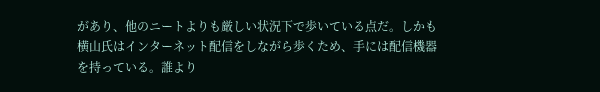があり、他のニートよりも厳しい状況下で歩いている点だ。しかも横山氏はインターネット配信をしながら歩くため、手には配信機器を持っている。誰より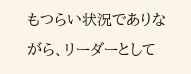もつらい状況でありながら、リーダーとして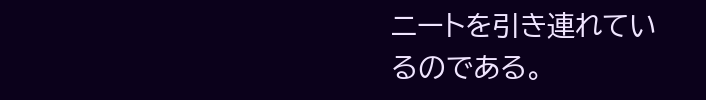ニートを引き連れているのである。